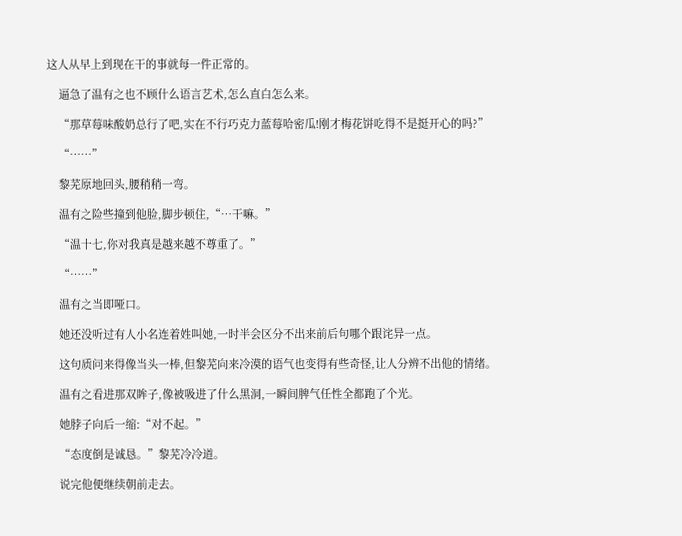这人从早上到现在干的事就每一件正常的。

    逼急了温有之也不顾什么语言艺术,怎么直白怎么来。

    “那草莓味酸奶总行了吧,实在不行巧克力蓝莓哈密瓜!刚才梅花饼吃得不是挺开心的吗?”

    “……”

    黎芜原地回头,腰稍稍一弯。

    温有之险些撞到他脸,脚步顿住,“…干嘛。”

    “温十七,你对我真是越来越不尊重了。”

    “……”

    温有之当即哑口。

    她还没听过有人小名连着姓叫她,一时半会区分不出来前后句哪个跟诧异一点。

    这句质问来得像当头一棒,但黎芜向来冷漠的语气也变得有些奇怪,让人分辨不出他的情绪。

    温有之看进那双眸子,像被吸进了什么黑洞,一瞬间脾气任性全都跑了个光。

    她脖子向后一缩:“对不起。”

    “态度倒是诚恳。”黎芜冷冷道。

    说完他便继续朝前走去。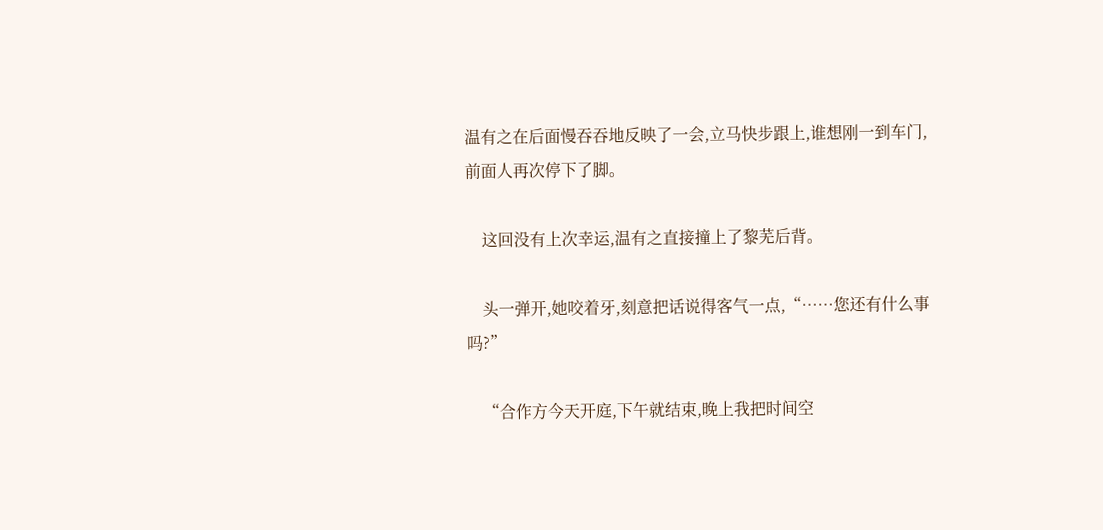温有之在后面慢吞吞地反映了一会,立马快步跟上,谁想刚一到车门,前面人再次停下了脚。

    这回没有上次幸运,温有之直接撞上了黎芜后背。

    头一弹开,她咬着牙,刻意把话说得客气一点,“……您还有什么事吗?”

    “合作方今天开庭,下午就结束,晚上我把时间空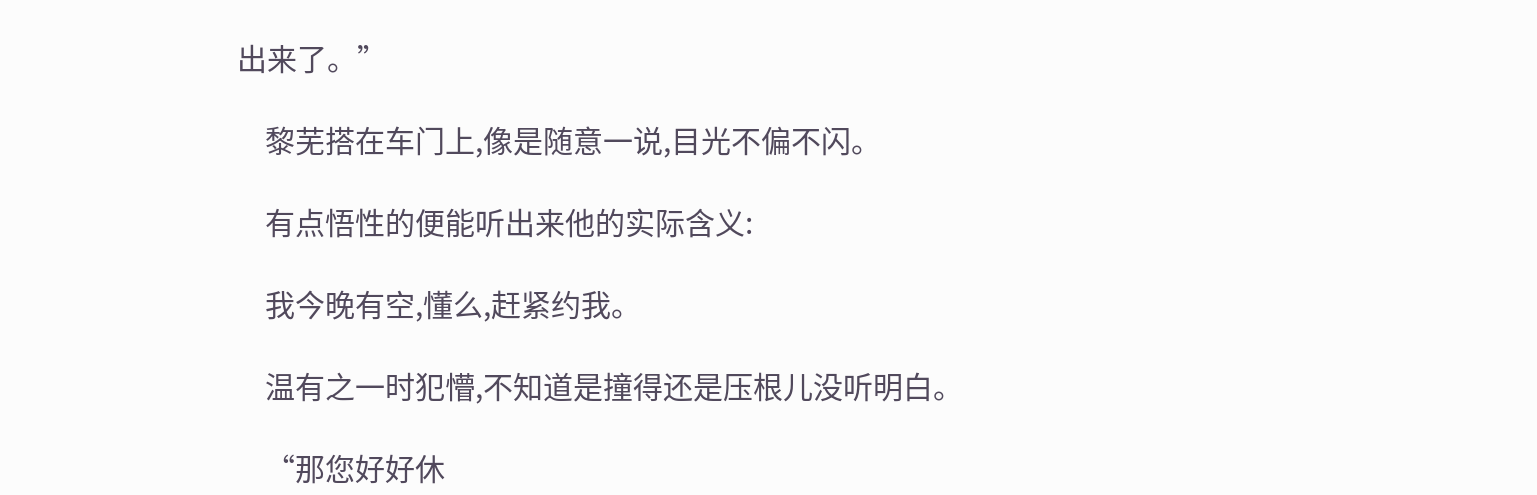出来了。”

    黎芜搭在车门上,像是随意一说,目光不偏不闪。

    有点悟性的便能听出来他的实际含义:

    我今晚有空,懂么,赶紧约我。

    温有之一时犯懵,不知道是撞得还是压根儿没听明白。

    “那您好好休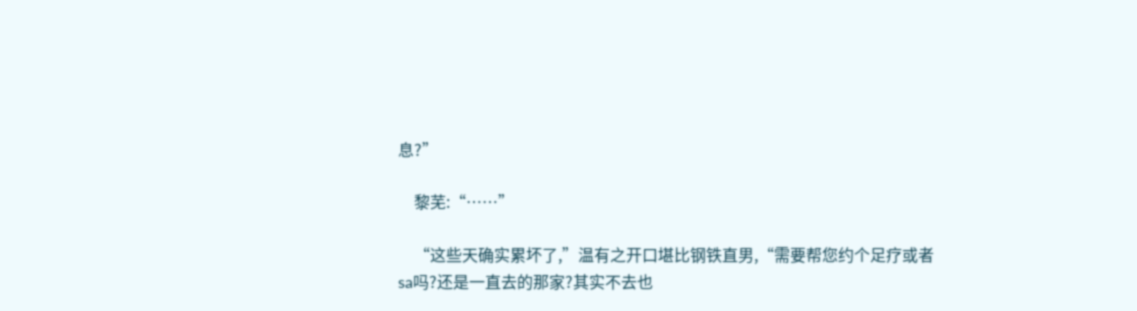息?”

    黎芜:“……”

    “这些天确实累坏了,”温有之开口堪比钢铁直男,“需要帮您约个足疗或者sa吗?还是一直去的那家?其实不去也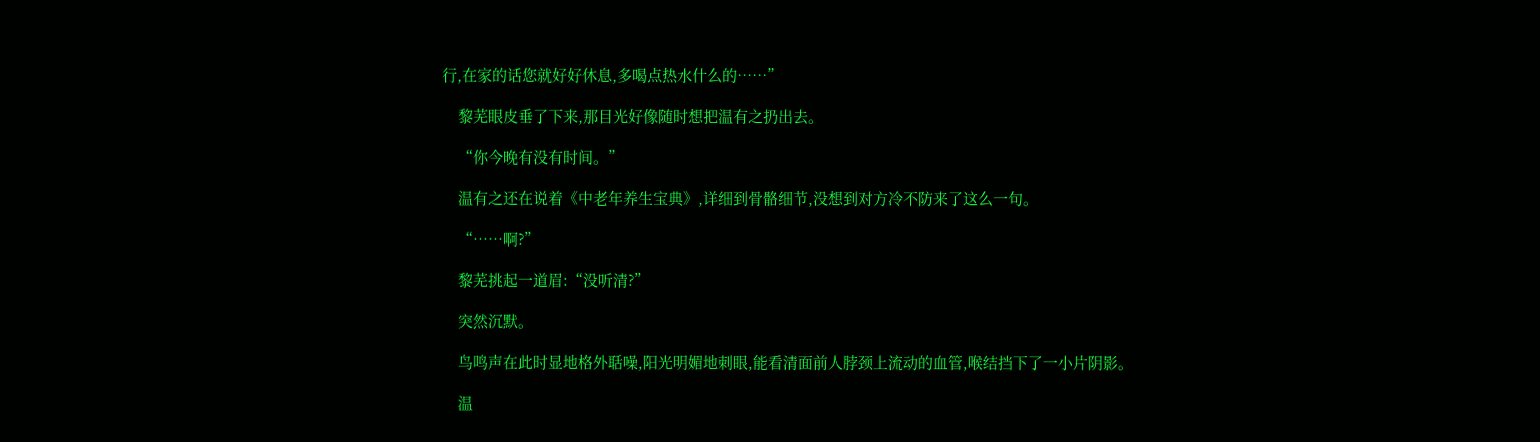行,在家的话您就好好休息,多喝点热水什么的……”

    黎芜眼皮垂了下来,那目光好像随时想把温有之扔出去。

    “你今晚有没有时间。”

    温有之还在说着《中老年养生宝典》,详细到骨骼细节,没想到对方冷不防来了这么一句。

    “……啊?”

    黎芜挑起一道眉:“没听清?”

    突然沉默。

    鸟鸣声在此时显地格外聒噪,阳光明媚地刺眼,能看清面前人脖颈上流动的血管,喉结挡下了一小片阴影。

    温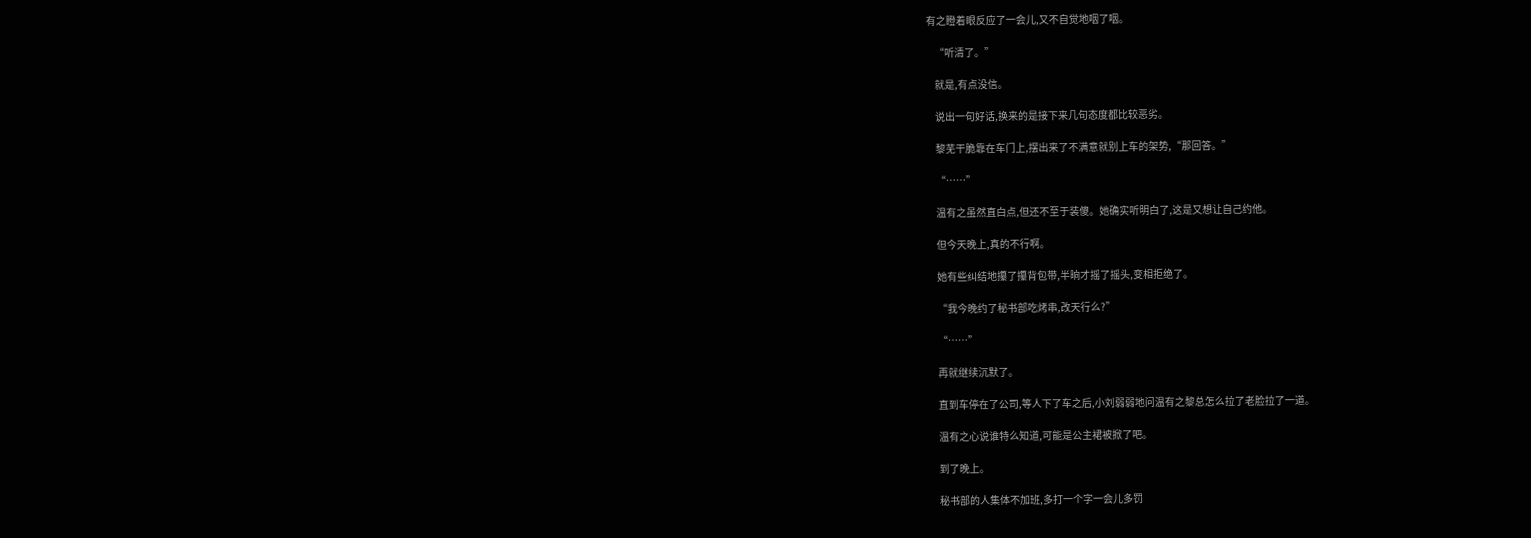有之瞪着眼反应了一会儿,又不自觉地咽了咽。

    “听清了。”

    就是,有点没信。

    说出一句好话,换来的是接下来几句态度都比较恶劣。

    黎芜干脆靠在车门上,摆出来了不满意就别上车的架势,“那回答。”

    “……”

    温有之虽然直白点,但还不至于装傻。她确实听明白了,这是又想让自己约他。

    但今天晚上,真的不行啊。

    她有些纠结地攥了攥背包带,半晌才摇了摇头,变相拒绝了。

    “我今晚约了秘书部吃烤串,改天行么?”

    “……”

    再就继续沉默了。

    直到车停在了公司,等人下了车之后,小刘弱弱地问温有之黎总怎么拉了老脸拉了一道。

    温有之心说谁特么知道,可能是公主裙被掀了吧。

    到了晚上。

    秘书部的人集体不加班,多打一个字一会儿多罚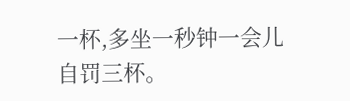一杯,多坐一秒钟一会儿自罚三杯。